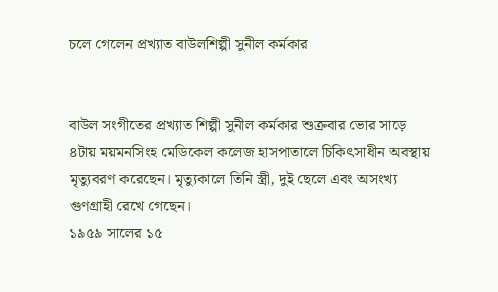চলে গেলেন প্রখ্যাত বাউলশিল্পী সুনীল কর্মকার


বাউল সংগীতের প্রখ্যাত শিল্পী সুনীল কর্মকার শুক্রবার ভোর সাড়ে ৪টায় ময়মনসিংহ মেডিকেল কলেজ হাসপাতালে চিকিৎসাধীন অবস্থায় মৃত্যুবরণ করেছেন। মৃত্যুকালে তিনি স্ত্রী, দুই ছেলে এবং অসংখ্য গুণগ্রাহী রেখে গেছেন।
১৯৫৯ সালের ১৫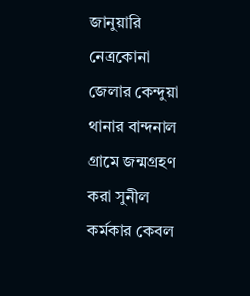জানুয়ারি নেত্রকোনা জেলার কেন্দুয়া থানার বান্দনাল গ্রামে জন্মগ্রহণ করা সুনীল কর্মকার কেবল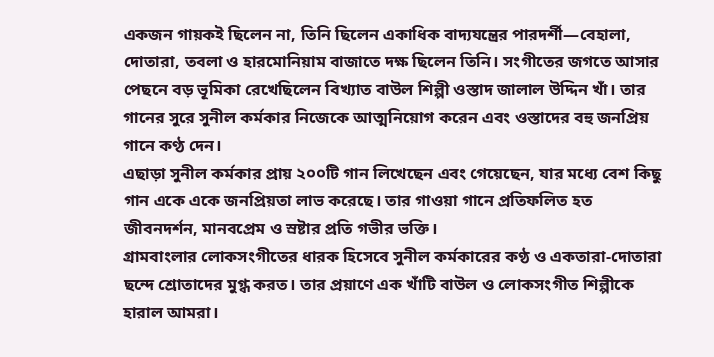একজন গায়কই ছিলেন না, তিনি ছিলেন একাধিক বাদ্যযন্ত্রের পারদর্শী—বেহালা, দোতারা, তবলা ও হারমোনিয়াম বাজাতে দক্ষ ছিলেন তিনি। সংগীতের জগতে আসার পেছনে বড় ভূমিকা রেখেছিলেন বিখ্যাত বাউল শিল্পী ওস্তাদ জালাল উদ্দিন খাঁ। তার গানের সুরে সুনীল কর্মকার নিজেকে আত্মনিয়োগ করেন এবং ওস্তাদের বহু জনপ্রিয় গানে কণ্ঠ দেন।
এছাড়া সুনীল কর্মকার প্রায় ২০০টি গান লিখেছেন এবং গেয়েছেন, যার মধ্যে বেশ কিছু গান একে একে জনপ্রিয়তা লাভ করেছে। তার গাওয়া গানে প্রতিফলিত হত জীবনদর্শন, মানবপ্রেম ও স্রষ্টার প্রতি গভীর ভক্তি।
গ্রামবাংলার লোকসংগীতের ধারক হিসেবে সুনীল কর্মকারের কণ্ঠ ও একতারা-দোতারা ছন্দে শ্রোতাদের মুগ্ধ করত। তার প্রয়াণে এক খাঁটি বাউল ও লোকসংগীত শিল্পীকে হারাল আমরা।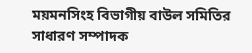ময়মনসিংহ বিভাগীয় বাউল সমিতির সাধারণ সম্পাদক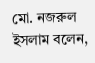মো. নজরুল ইসলাম বলেন,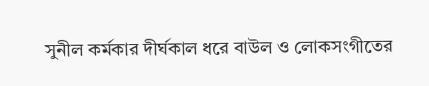সুনীল কর্মকার দীর্ঘকাল ধরে বাউল ও লোকসংগীতের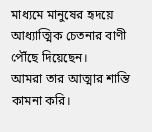মাধ্যমে মানুষের হৃদয়ে আধ্যাত্মিক চেতনার বাণী পৌঁছে দিয়েছেন।
আমরা তার আত্মার শান্তি কামনা করি।